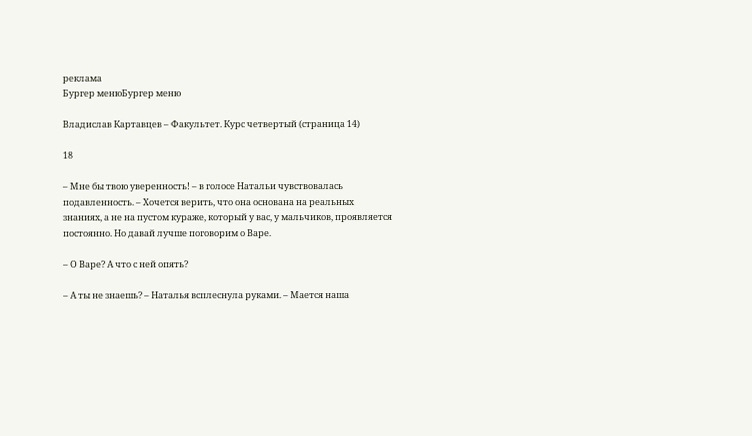реклама
Бургер менюБургер меню

Владислав Картавцев – Факультет. Курс четвертый (страница 14)

18

– Мне бы твою уверенность! – в голосе Натальи чувствовалась подавленность. – Хочется верить, что она основана на реальных знаниях, а не на пустом кураже, который у вас, у мальчиков, проявляется постоянно. Но давай лучше поговорим о Варе.

– О Варе? А что с ней опять?

– А ты не знаешь? – Наталья всплеснула руками. – Мается наша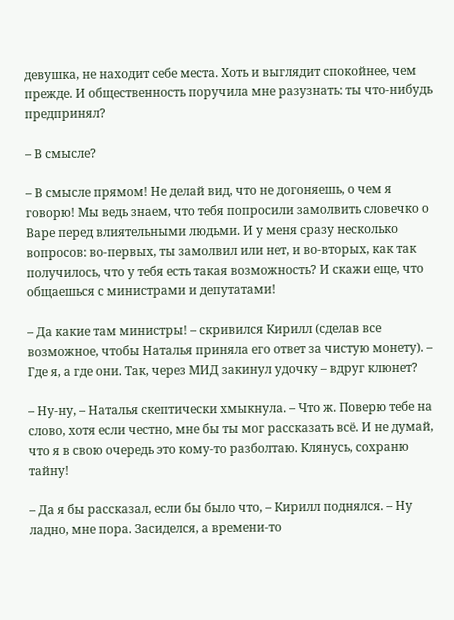девушка, не находит себе места. Хоть и выглядит спокойнее, чем прежде. И общественность поручила мне разузнать: ты что-нибудь предпринял?

– В смысле?

– В смысле прямом! Не делай вид, что не догоняешь, о чем я говорю! Мы ведь знаем, что тебя попросили замолвить словечко о Варе перед влиятельными людьми. И у меня сразу несколько вопросов: во-первых, ты замолвил или нет, и во-вторых, как так получилось, что у тебя есть такая возможность? И скажи еще, что общаешься с министрами и депутатами!

– Да какие там министры! – скривился Кирилл (сделав все возможное, чтобы Наталья приняла его ответ за чистую монету). – Где я, а где они. Так, через МИД закинул удочку – вдруг клюнет?

– Ну-ну, – Наталья скептически хмыкнула. – Что ж. Поверю тебе на слово, хотя если честно, мне бы ты мог рассказать всё. И не думай, что я в свою очередь это кому-то разболтаю. Клянусь, сохраню тайну!

– Да я бы рассказал, если бы было что, – Кирилл поднялся. – Ну ладно, мне пора. Засиделся, а времени-то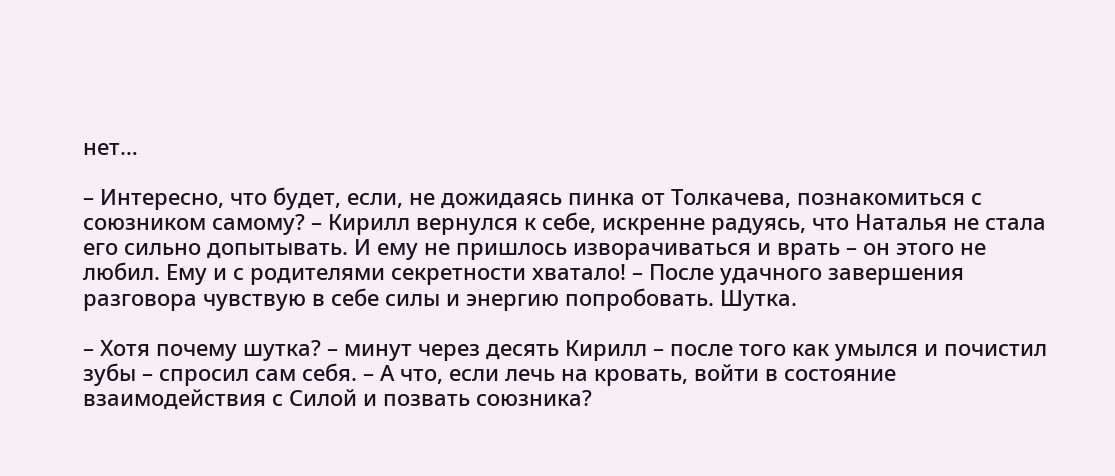нет…

– Интересно, что будет, если, не дожидаясь пинка от Толкачева, познакомиться с союзником самому? – Кирилл вернулся к себе, искренне радуясь, что Наталья не стала его сильно допытывать. И ему не пришлось изворачиваться и врать – он этого не любил. Ему и с родителями секретности хватало! – После удачного завершения разговора чувствую в себе силы и энергию попробовать. Шутка.

– Хотя почему шутка? – минут через десять Кирилл – после того как умылся и почистил зубы – спросил сам себя. – А что, если лечь на кровать, войти в состояние взаимодействия с Силой и позвать союзника?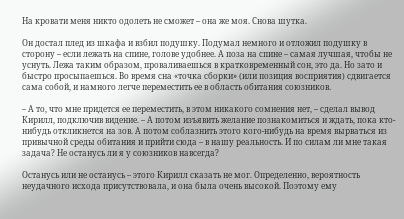На кровати меня никто одолеть не сможет – она же моя. Снова шутка.

Он достал плед из шкафа и взбил подушку. Подумал немного и отложил подушку в сторону – если лежать на спине, голове удобнее. А поза на спине – самая лучшая, чтобы не уснуть. Лежа таким образом, проваливаешься в кратковременный сон, это да. Но зато и быстро просыпаешься. Во время сна «точка сборки» (или позиция восприятия) сдвигается сама собой, и намного легче переместить ее в область обитания союзников.

– А то, что мне придется ее переместить, в этом никакого сомнения нет, – сделал вывод Кирилл, подключив видение. – А потом изъявить желание познакомиться и ждать, пока кто-нибудь откликнется на зов. А потом соблазнить этого кого-нибудь на время вырваться из привычной среды обитания и прийти сюда – в нашу реальность. И по силам ли мне такая задача? Не останусь ли я у союзников навсегда?

Останусь или не останусь – этого Кирилл сказать не мог. Определенно, вероятность неудачного исхода присутствовала, и она была очень высокой. Поэтому ему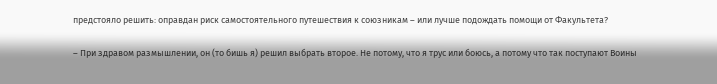предстояло решить: оправдан риск самостоятельного путешествия к союзникам – или лучше подождать помощи от Факультета?

– При здравом размышлении, он (то бишь я) решил выбрать второе. Не потому, что я трус или боюсь, а потому что так поступают Воины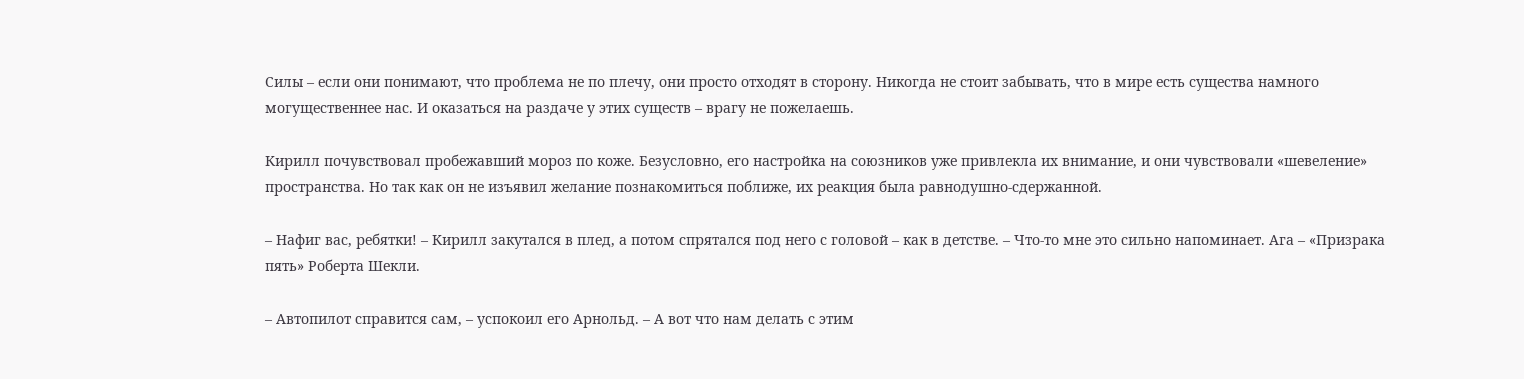Силы – если они понимают, что проблема не по плечу, они просто отходят в сторону. Никогда не стоит забывать, что в мире есть существа намного могущественнее нас. И оказаться на раздаче у этих существ – врагу не пожелаешь.

Кирилл почувствовал пробежавший мороз по коже. Безусловно, его настройка на союзников уже привлекла их внимание, и они чувствовали «шевеление» пространства. Но так как он не изъявил желание познакомиться поближе, их реакция была равнодушно-сдержанной.

– Нафиг вас, ребятки! – Кирилл закутался в плед, а потом спрятался под него с головой – как в детстве. – Что-то мне это сильно напоминает. Ага – «Призрака пять» Роберта Шекли.

– Автопилот справится сам, – успокоил его Арнольд. – А вот что нам делать с этим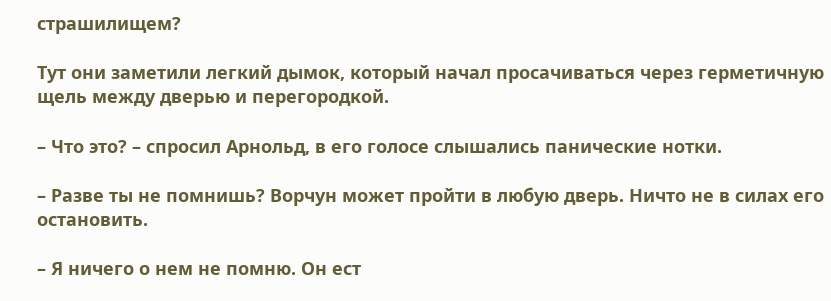страшилищем?

Тут они заметили легкий дымок, который начал просачиваться через герметичную щель между дверью и перегородкой.

– Что это? – спросил Арнольд, в его голосе слышались панические нотки.

– Разве ты не помнишь? Ворчун может пройти в любую дверь. Ничто не в силах его остановить.

– Я ничего о нем не помню. Он ест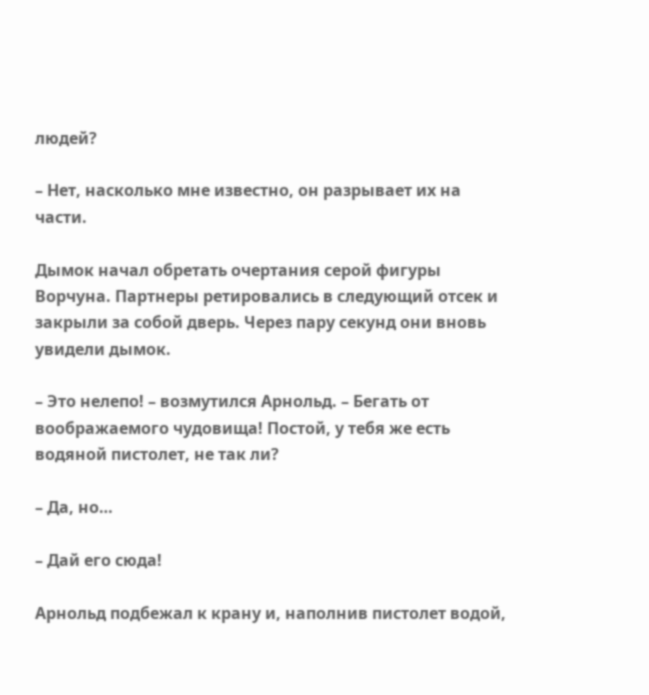людей?

– Нет, насколько мне известно, он разрывает их на части.

Дымок начал обретать очертания серой фигуры Ворчуна. Партнеры ретировались в следующий отсек и закрыли за собой дверь. Через пару секунд они вновь увидели дымок.

– Это нелепо! – возмутился Арнольд. – Бегать от воображаемого чудовища! Постой, у тебя же есть водяной пистолет, не так ли?

– Да, но…

– Дай его сюда!

Арнольд подбежал к крану и, наполнив пистолет водой,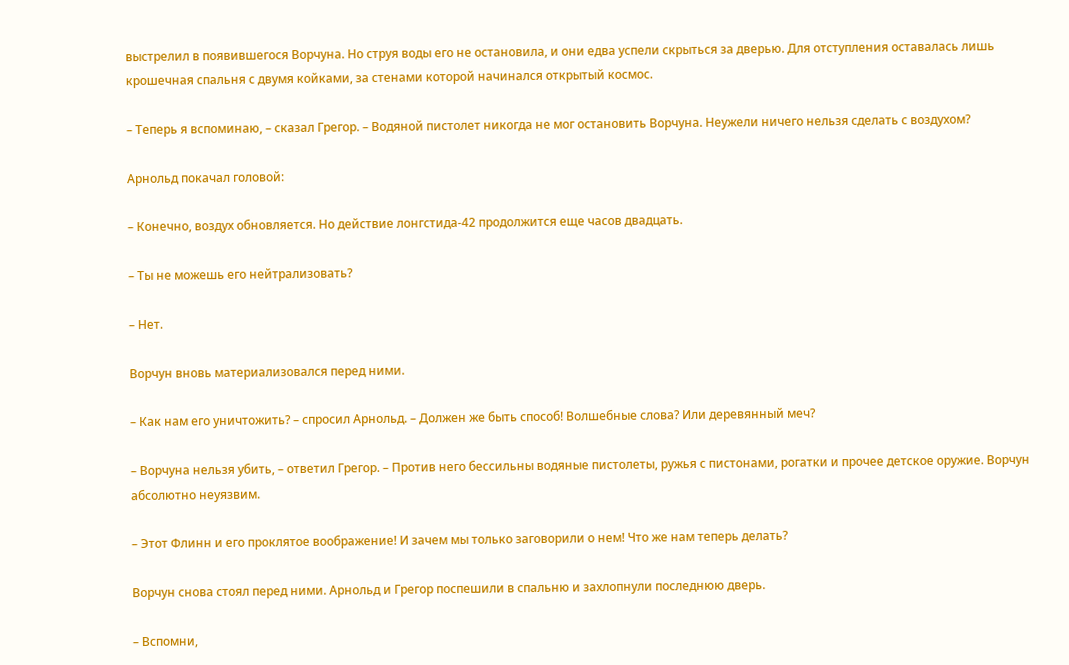выстрелил в появившегося Ворчуна. Но струя воды его не остановила, и они едва успели скрыться за дверью. Для отступления оставалась лишь крошечная спальня с двумя койками, за стенами которой начинался открытый космос.

– Теперь я вспоминаю, – сказал Грегор. – Водяной пистолет никогда не мог остановить Ворчуна. Неужели ничего нельзя сделать с воздухом?

Арнольд покачал головой:

– Конечно, воздух обновляется. Но действие лонгстида-42 продолжится еще часов двадцать.

– Ты не можешь его нейтрализовать?

– Нет.

Ворчун вновь материализовался перед ними.

– Как нам его уничтожить? – спросил Арнольд. – Должен же быть способ! Волшебные слова? Или деревянный меч?

– Ворчуна нельзя убить, – ответил Грегор. – Против него бессильны водяные пистолеты, ружья с пистонами, рогатки и прочее детское оружие. Ворчун абсолютно неуязвим.

– Этот Флинн и его проклятое воображение! И зачем мы только заговорили о нем! Что же нам теперь делать?

Ворчун снова стоял перед ними. Арнольд и Грегор поспешили в спальню и захлопнули последнюю дверь.

– Вспомни,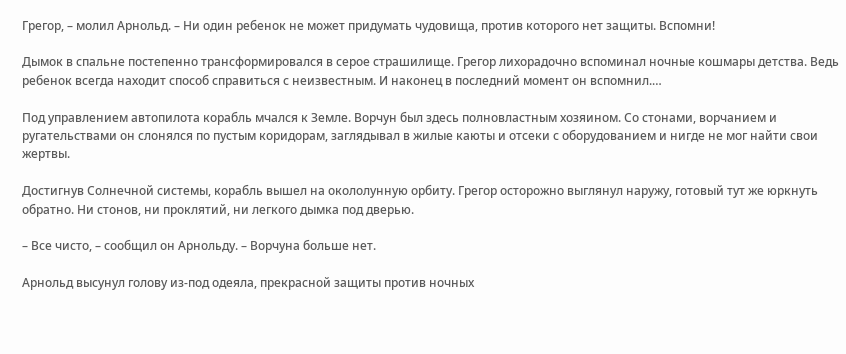Грегор, – молил Арнольд. – Ни один ребенок не может придумать чудовища, против которого нет защиты. Вспомни!

Дымок в спальне постепенно трансформировался в серое страшилище. Грегор лихорадочно вспоминал ночные кошмары детства. Ведь ребенок всегда находит способ справиться с неизвестным. И наконец в последний момент он вспомнил.…

Под управлением автопилота корабль мчался к Земле. Ворчун был здесь полновластным хозяином. Со стонами, ворчанием и ругательствами он слонялся по пустым коридорам, заглядывал в жилые каюты и отсеки с оборудованием и нигде не мог найти свои жертвы.

Достигнув Солнечной системы, корабль вышел на окололунную орбиту. Грегор осторожно выглянул наружу, готовый тут же юркнуть обратно. Ни стонов, ни проклятий, ни легкого дымка под дверью.

– Все чисто, – сообщил он Арнольду. – Ворчуна больше нет.

Арнольд высунул голову из-под одеяла, прекрасной защиты против ночных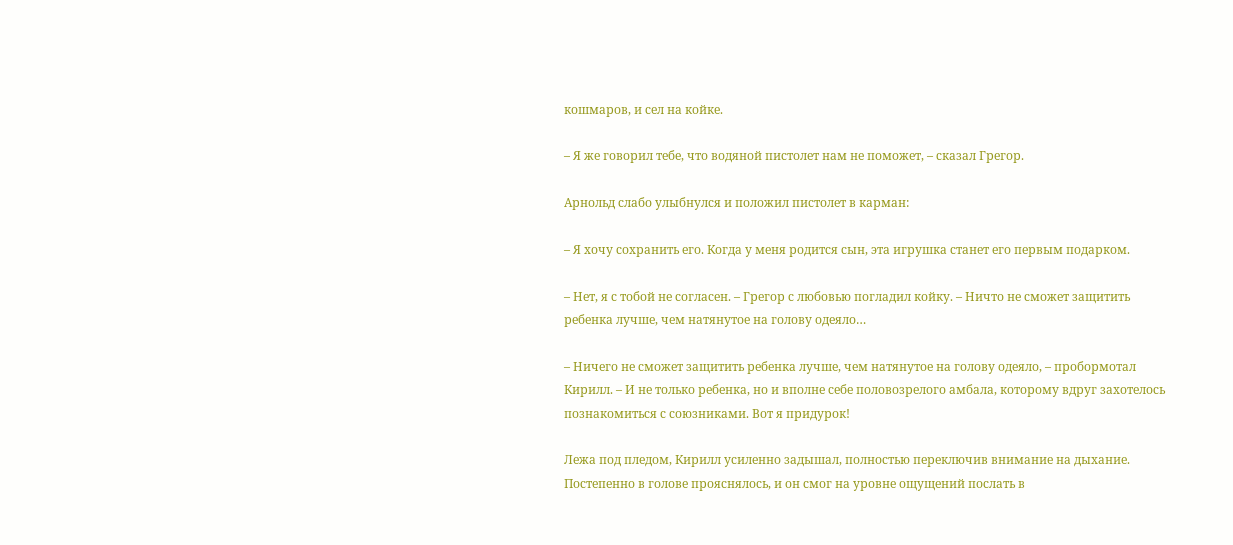кошмаров, и сел на койке.

– Я же говорил тебе, что водяной пистолет нам не поможет, – сказал Грегор.

Арнольд слабо улыбнулся и положил пистолет в карман:

– Я хочу сохранить его. Когда у меня родится сын, эта игрушка станет его первым подарком.

– Нет, я с тобой не согласен. – Грегор с любовью погладил койку. – Ничто не сможет защитить ребенка лучше, чем натянутое на голову одеяло…

– Ничего не сможет защитить ребенка лучше, чем натянутое на голову одеяло, – пробормотал Кирилл. – И не только ребенка, но и вполне себе половозрелого амбала, которому вдруг захотелось познакомиться с союзниками. Вот я придурок!

Лежа под пледом, Кирилл усиленно задышал, полностью переключив внимание на дыхание. Постепенно в голове прояснялось, и он смог на уровне ощущений послать в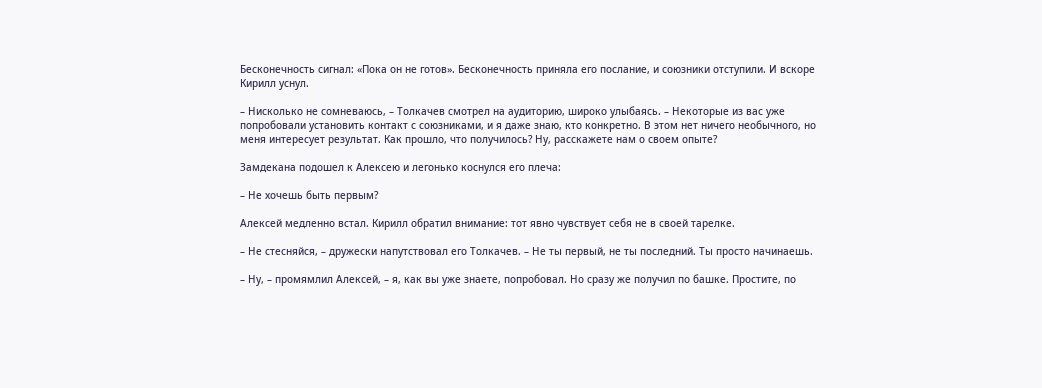Бесконечность сигнал: «Пока он не готов». Бесконечность приняла его послание, и союзники отступили. И вскоре Кирилл уснул.

– Нисколько не сомневаюсь, – Толкачев смотрел на аудиторию, широко улыбаясь. – Некоторые из вас уже попробовали установить контакт с союзниками, и я даже знаю, кто конкретно. В этом нет ничего необычного, но меня интересует результат. Как прошло, что получилось? Ну, расскажете нам о своем опыте?

Замдекана подошел к Алексею и легонько коснулся его плеча:

– Не хочешь быть первым?

Алексей медленно встал. Кирилл обратил внимание: тот явно чувствует себя не в своей тарелке.

– Не стесняйся, – дружески напутствовал его Толкачев. – Не ты первый, не ты последний. Ты просто начинаешь.

– Ну, – промямлил Алексей, – я, как вы уже знаете, попробовал. Но сразу же получил по башке. Простите, по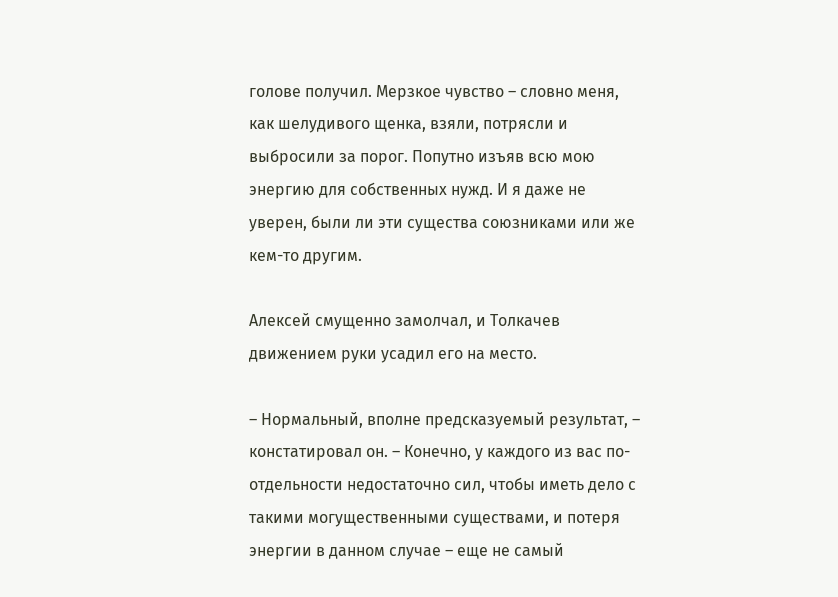голове получил. Мерзкое чувство – словно меня, как шелудивого щенка, взяли, потрясли и выбросили за порог. Попутно изъяв всю мою энергию для собственных нужд. И я даже не уверен, были ли эти существа союзниками или же кем-то другим.

Алексей смущенно замолчал, и Толкачев движением руки усадил его на место.

– Нормальный, вполне предсказуемый результат, – констатировал он. – Конечно, у каждого из вас по-отдельности недостаточно сил, чтобы иметь дело с такими могущественными существами, и потеря энергии в данном случае – еще не самый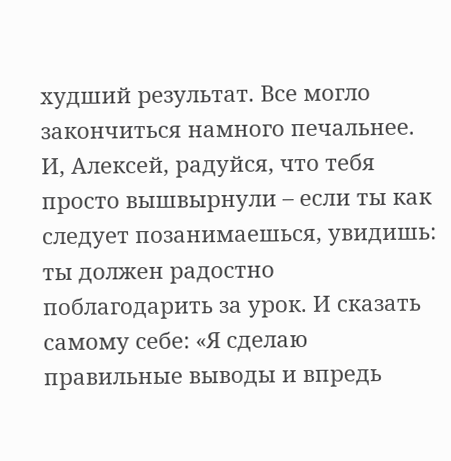худший результат. Все могло закончиться намного печальнее. И, Алексей, радуйся, что тебя просто вышвырнули – если ты как следует позанимаешься, увидишь: ты должен радостно поблагодарить за урок. И сказать самому себе: «Я сделаю правильные выводы и впредь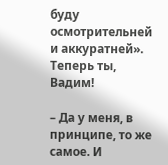буду осмотрительней и аккуратней». Теперь ты, Вадим!

– Да у меня, в принципе, то же самое. И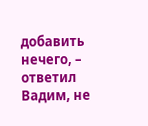добавить нечего, – ответил Вадим, не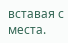вставая с места.